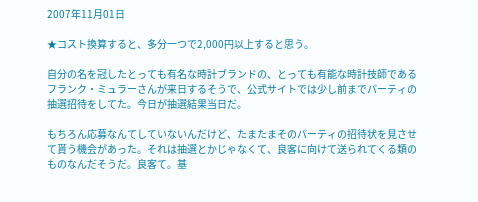2007年11月01日

★コスト換算すると、多分一つで2,000円以上すると思う。

自分の名を冠したとっても有名な時計ブランドの、とっても有能な時計技師であるフランク・ミュラーさんが来日するそうで、公式サイトでは少し前までパーティの抽選招待をしてた。今日が抽選結果当日だ。

もちろん応募なんてしていないんだけど、たまたまそのパーティの招待状を見させて貰う機会があった。それは抽選とかじゃなくて、良客に向けて送られてくる類のものなんだそうだ。良客て。基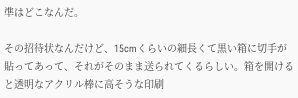準はどこなんだ。

その招待状なんだけど、15cmくらいの細長くて黒い箱に切手が貼ってあって、それがそのまま送られてくるらしい。箱を開けると透明なアクリル棒に高そうな印刷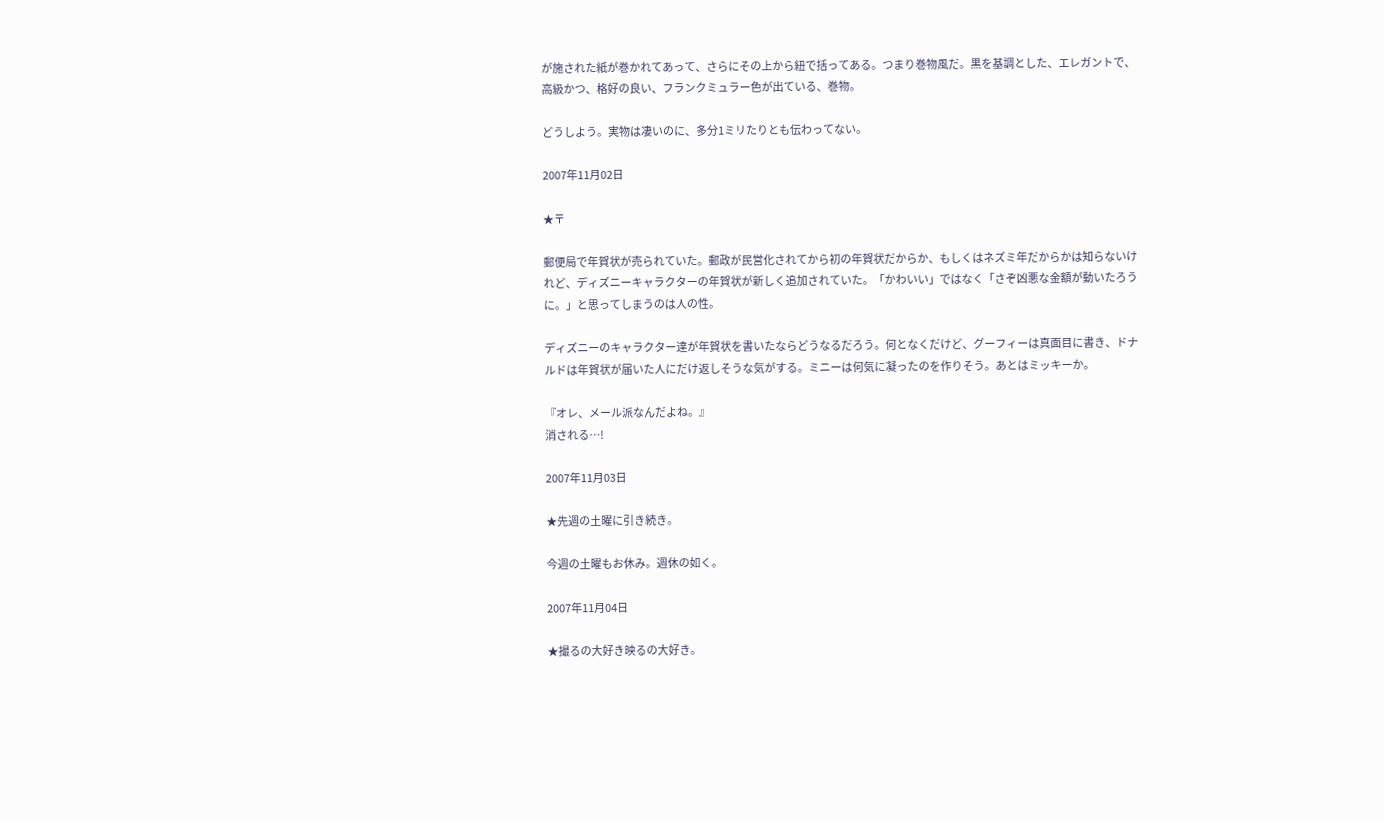が施された紙が巻かれてあって、さらにその上から紐で括ってある。つまり巻物風だ。黒を基調とした、エレガントで、高級かつ、格好の良い、フランクミュラー色が出ている、巻物。

どうしよう。実物は凄いのに、多分1ミリたりとも伝わってない。

2007年11月02日

★〒

郵便局で年賀状が売られていた。郵政が民営化されてから初の年賀状だからか、もしくはネズミ年だからかは知らないけれど、ディズニーキャラクターの年賀状が新しく追加されていた。「かわいい」ではなく「さぞ凶悪な金額が動いたろうに。」と思ってしまうのは人の性。

ディズニーのキャラクター達が年賀状を書いたならどうなるだろう。何となくだけど、グーフィーは真面目に書き、ドナルドは年賀状が届いた人にだけ返しそうな気がする。ミニーは何気に凝ったのを作りそう。あとはミッキーか。

『オレ、メール派なんだよね。』
消される…!

2007年11月03日

★先週の土曜に引き続き。

今週の土曜もお休み。週休の如く。

2007年11月04日

★撮るの大好き映るの大好き。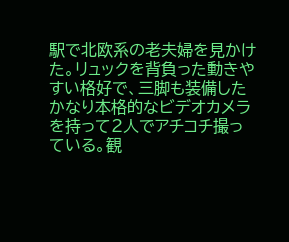駅で北欧系の老夫婦を見かけた。リュックを背負った動きやすい格好で、三脚も装備したかなり本格的なビデオカメラを持って2人でアチコチ撮っている。観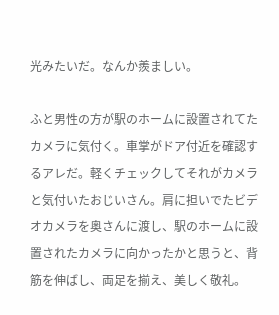光みたいだ。なんか羨ましい。

ふと男性の方が駅のホームに設置されてたカメラに気付く。車掌がドア付近を確認するアレだ。軽くチェックしてそれがカメラと気付いたおじいさん。肩に担いでたビデオカメラを奥さんに渡し、駅のホームに設置されたカメラに向かったかと思うと、背筋を伸ばし、両足を揃え、美しく敬礼。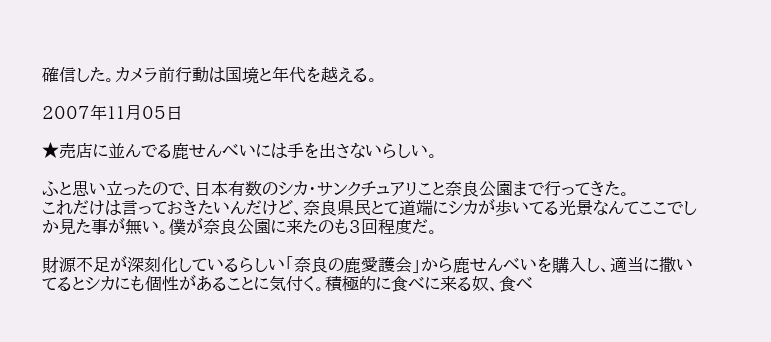確信した。カメラ前行動は国境と年代を越える。

2007年11月05日

★売店に並んでる鹿せんべいには手を出さないらしい。

ふと思い立ったので、日本有数のシカ・サンクチュアリこと奈良公園まで行ってきた。
これだけは言っておきたいんだけど、奈良県民とて道端にシカが歩いてる光景なんてここでしか見た事が無い。僕が奈良公園に来たのも3回程度だ。

財源不足が深刻化しているらしい「奈良の鹿愛護会」から鹿せんべいを購入し、適当に撒いてるとシカにも個性があることに気付く。積極的に食べに来る奴、食べ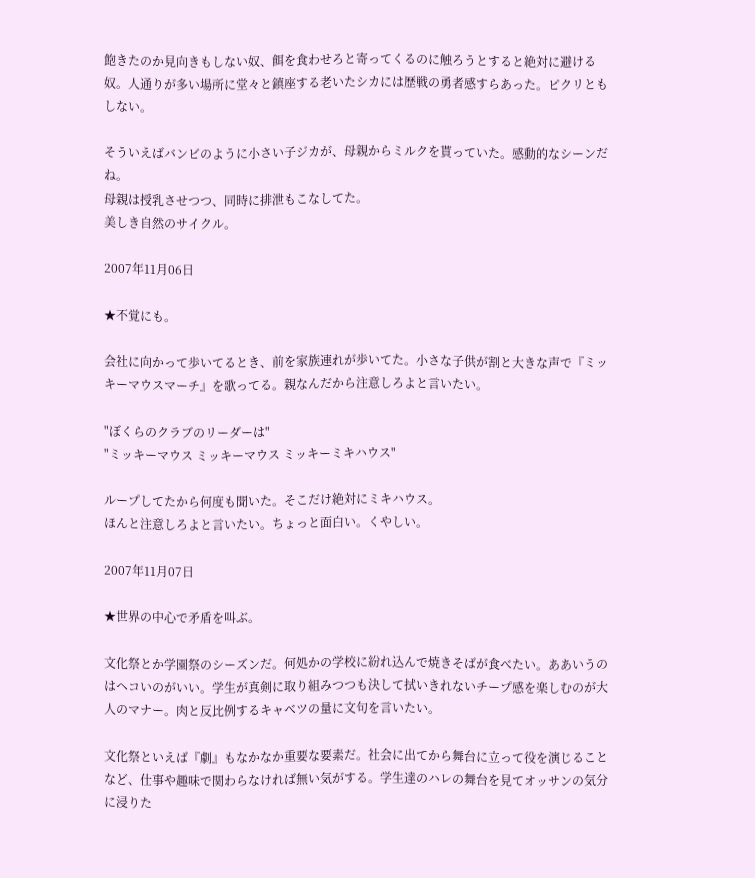飽きたのか見向きもしない奴、餌を食わせろと寄ってくるのに触ろうとすると絶対に避ける奴。人通りが多い場所に堂々と鎮座する老いたシカには歴戦の勇者感すらあった。ピクリともしない。

そういえばバンビのように小さい子ジカが、母親からミルクを貰っていた。感動的なシーンだね。
母親は授乳させつつ、同時に排泄もこなしてた。
美しき自然のサイクル。

2007年11月06日

★不覚にも。

会社に向かって歩いてるとき、前を家族連れが歩いてた。小さな子供が割と大きな声で『ミッキーマウスマーチ』を歌ってる。親なんだから注意しろよと言いたい。

"ぼくらのクラブのリーダーは"
"ミッキーマウス ミッキーマウス ミッキーミキハウス"

ループしてたから何度も聞いた。そこだけ絶対にミキハウス。
ほんと注意しろよと言いたい。ちょっと面白い。くやしい。

2007年11月07日

★世界の中心で矛盾を叫ぶ。

文化祭とか学園祭のシーズンだ。何処かの学校に紛れ込んで焼きそばが食べたい。ああいうのはヘコいのがいい。学生が真剣に取り組みつつも決して拭いきれないチープ感を楽しむのが大人のマナー。肉と反比例するキャベツの量に文句を言いたい。

文化祭といえば『劇』もなかなか重要な要素だ。社会に出てから舞台に立って役を演じることなど、仕事や趣味で関わらなければ無い気がする。学生達のハレの舞台を見てオッサンの気分に浸りた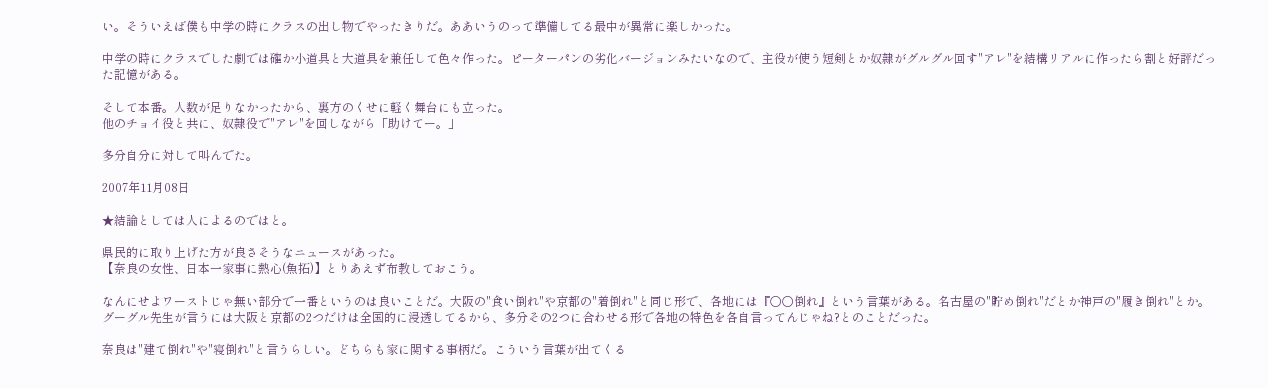い。そういえば僕も中学の時にクラスの出し物でやったきりだ。ああいうのって準備してる最中が異常に楽しかった。

中学の時にクラスでした劇では確か小道具と大道具を兼任して色々作った。ピーターパンの劣化バージョンみたいなので、主役が使う短剣とか奴隷がグルグル回す"アレ"を結構リアルに作ったら割と好評だった記憶がある。

そして本番。人数が足りなかったから、裏方のくせに軽く舞台にも立った。
他のチョイ役と共に、奴隷役で"アレ"を回しながら「助けてー。」

多分自分に対して叫んでた。

2007年11月08日

★結論としては人によるのではと。

県民的に取り上げた方が良さそうなニュースがあった。
【奈良の女性、日本一家事に熱心(魚拓)】とりあえず布教しておこう。

なんにせよワーストじゃ無い部分で一番というのは良いことだ。大阪の"食い倒れ"や京都の"着倒れ"と同じ形で、各地には『○○倒れ』という言葉がある。名古屋の"貯め倒れ"だとか神戸の"履き倒れ"とか。グーグル先生が言うには大阪と京都の2つだけは全国的に浸透してるから、多分その2つに合わせる形で各地の特色を各自言ってんじゃね?とのことだった。

奈良は"建て倒れ"や"寝倒れ"と言うらしい。どちらも家に関する事柄だ。こういう言葉が出てくる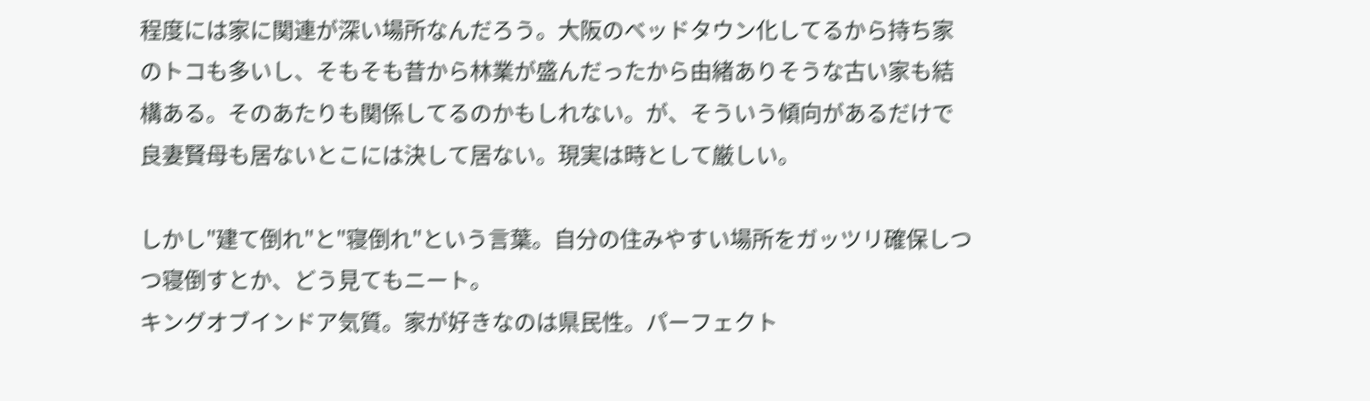程度には家に関連が深い場所なんだろう。大阪のベッドタウン化してるから持ち家のトコも多いし、そもそも昔から林業が盛んだったから由緒ありそうな古い家も結構ある。そのあたりも関係してるのかもしれない。が、そういう傾向があるだけで良妻賢母も居ないとこには決して居ない。現実は時として厳しい。

しかし"建て倒れ"と"寝倒れ"という言葉。自分の住みやすい場所をガッツリ確保しつつ寝倒すとか、どう見てもニート。
キングオブインドア気質。家が好きなのは県民性。パーフェクト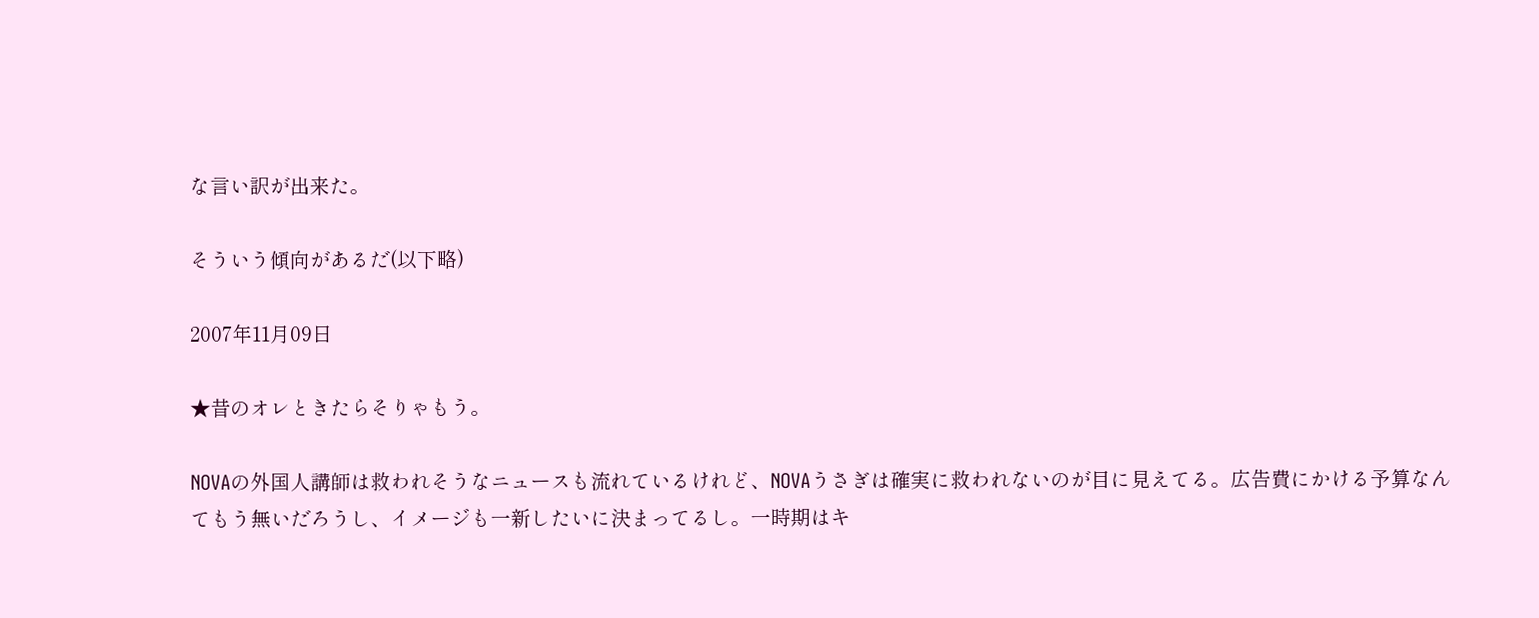な言い訳が出来た。

そういう傾向があるだ(以下略)

2007年11月09日

★昔のオレときたらそりゃもう。

NOVAの外国人講師は救われそうなニュースも流れているけれど、NOVAうさぎは確実に救われないのが目に見えてる。広告費にかける予算なんてもう無いだろうし、イメージも一新したいに決まってるし。一時期はキ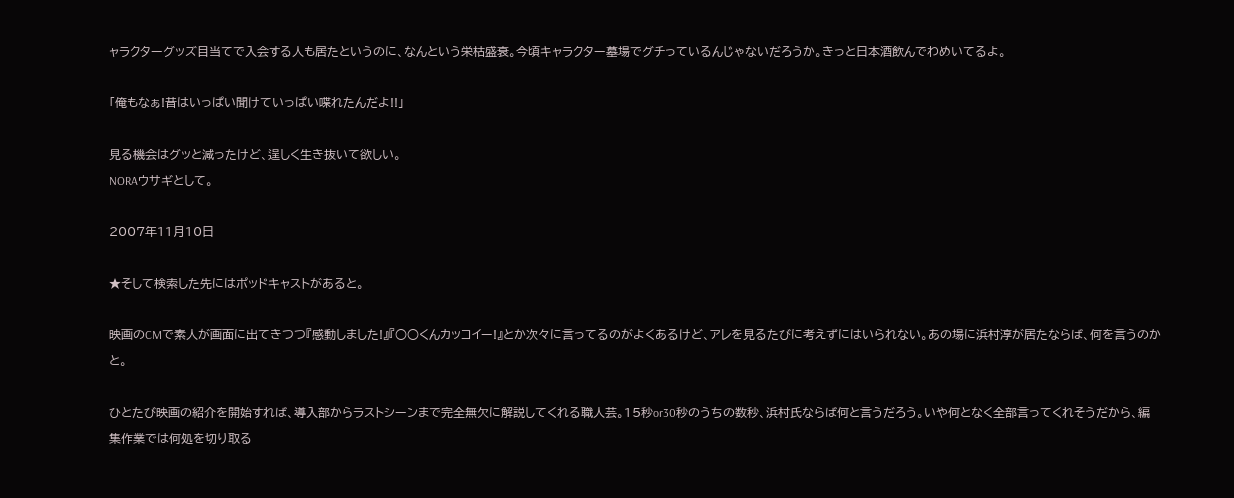ャラクターグッズ目当てで入会する人も居たというのに、なんという栄枯盛衰。今頃キャラクター墓場でグチっているんじゃないだろうか。きっと日本酒飲んでわめいてるよ。

「俺もなぁ!昔はいっぱい聞けていっぱい喋れたんだよ!!」

見る機会はグッと減ったけど、逞しく生き抜いて欲しい。
NORAウサギとして。

2007年11月10日

★そして検索した先にはポッドキャストがあると。

映画のCMで素人が画面に出てきつつ『感動しました!』『○○くんカッコイー!』とか次々に言ってるのがよくあるけど、アレを見るたびに考えずにはいられない。あの場に浜村淳が居たならば、何を言うのかと。

ひとたび映画の紹介を開始すれば、導入部からラストシーンまで完全無欠に解説してくれる職人芸。15秒or30秒のうちの数秒、浜村氏ならば何と言うだろう。いや何となく全部言ってくれそうだから、編集作業では何処を切り取る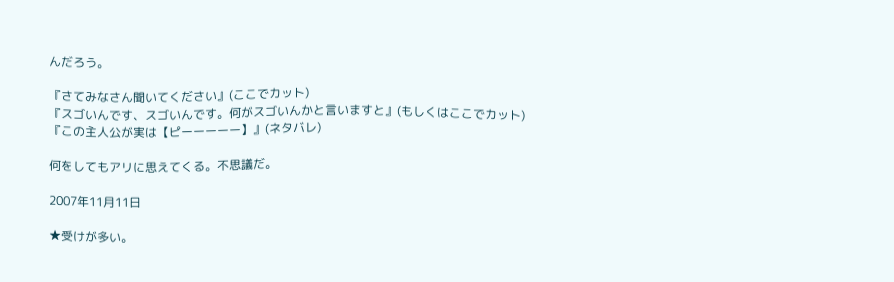んだろう。

『さてみなさん聞いてください』(ここでカット)
『スゴいんです、スゴいんです。何がスゴいんかと言いますと』(もしくはここでカット)
『この主人公が実は【ピーーーーー】』(ネタバレ)

何をしてもアリに思えてくる。不思議だ。

2007年11月11日

★受けが多い。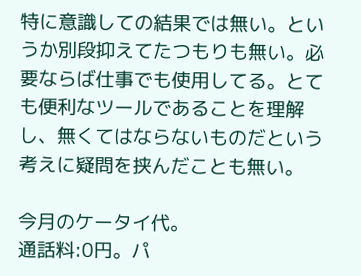特に意識しての結果では無い。というか別段抑えてたつもりも無い。必要ならば仕事でも使用してる。とても便利なツールであることを理解し、無くてはならないものだという考えに疑問を挟んだことも無い。

今月のケータイ代。
通話料:0円。パ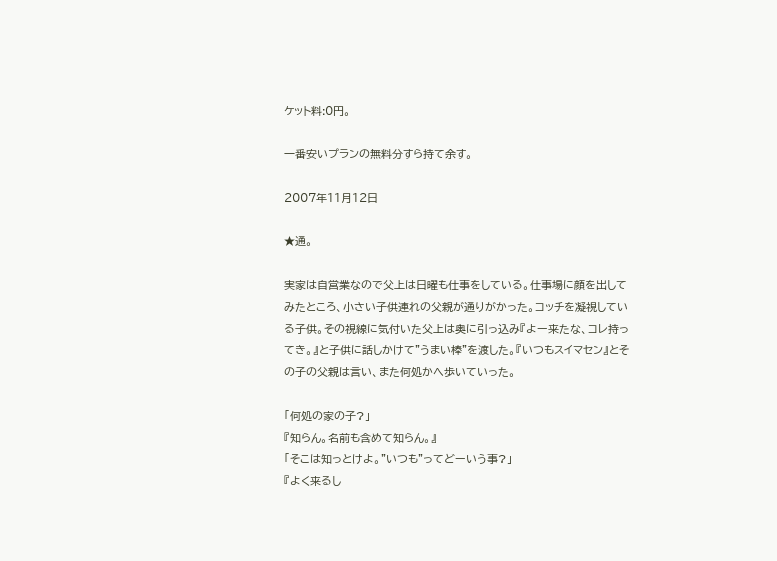ケット料:0円。

一番安いプランの無料分すら持て余す。

2007年11月12日

★通。

実家は自営業なので父上は日曜も仕事をしている。仕事場に顔を出してみたところ、小さい子供連れの父親が通りがかった。コッチを凝視している子供。その視線に気付いた父上は奥に引っ込み『よー来たな、コレ持ってき。』と子供に話しかけて"うまい棒"を渡した。『いつもスイマセン』とその子の父親は言い、また何処かへ歩いていった。

「何処の家の子?」
『知らん。名前も含めて知らん。』
「そこは知っとけよ。"いつも"ってどーいう事?」
『よく来るし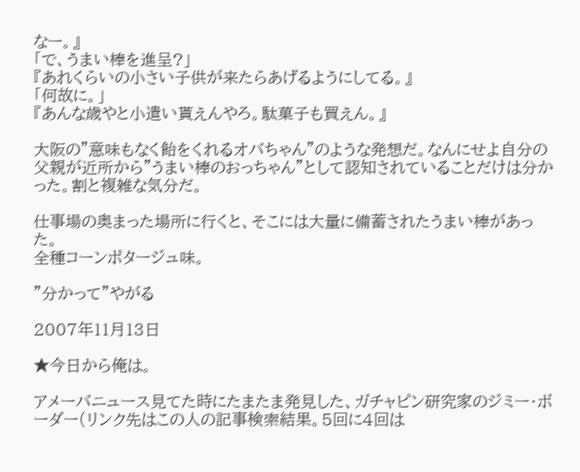なー。』
「で、うまい棒を進呈?」
『あれくらいの小さい子供が来たらあげるようにしてる。』
「何故に。」
『あんな歳やと小遣い貰えんやろ。駄菓子も買えん。』

大阪の"意味もなく飴をくれるオバちゃん"のような発想だ。なんにせよ自分の父親が近所から"うまい棒のおっちゃん"として認知されていることだけは分かった。割と複雑な気分だ。

仕事場の奥まった場所に行くと、そこには大量に備蓄されたうまい棒があった。
全種コーンポタージュ味。

"分かって"やがる

2007年11月13日

★今日から俺は。

アメーバニュース見てた時にたまたま発見した、ガチャピン研究家のジミー・ボーダー(リンク先はこの人の記事検索結果。5回に4回は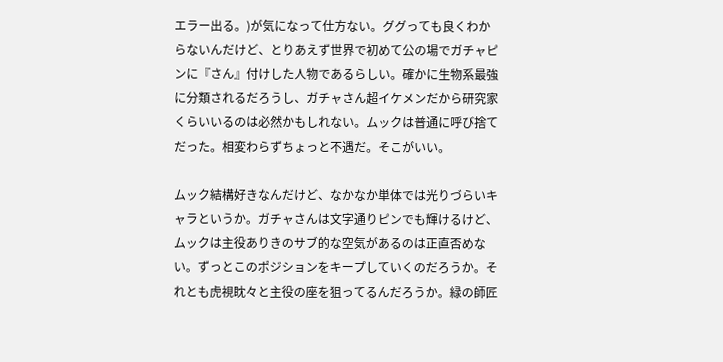エラー出る。)が気になって仕方ない。ググっても良くわからないんだけど、とりあえず世界で初めて公の場でガチャピンに『さん』付けした人物であるらしい。確かに生物系最強に分類されるだろうし、ガチャさん超イケメンだから研究家くらいいるのは必然かもしれない。ムックは普通に呼び捨てだった。相変わらずちょっと不遇だ。そこがいい。

ムック結構好きなんだけど、なかなか単体では光りづらいキャラというか。ガチャさんは文字通りピンでも輝けるけど、ムックは主役ありきのサブ的な空気があるのは正直否めない。ずっとこのポジションをキープしていくのだろうか。それとも虎視眈々と主役の座を狙ってるんだろうか。緑の師匠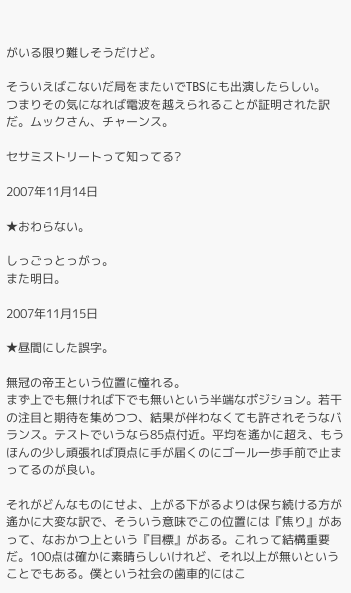がいる限り難しそうだけど。

そういえばこないだ局をまたいでTBSにも出演したらしい。
つまりその気になれば電波を越えられることが証明された訳だ。ムックさん、チャーンス。

セサミストリートって知ってる?

2007年11月14日

★おわらない。

しっごっとっがっ。
また明日。

2007年11月15日

★昼間にした誤字。

無冠の帝王という位置に憧れる。
まず上でも無ければ下でも無いという半端なポジション。若干の注目と期待を集めつつ、結果が伴わなくても許されそうなバランス。テストでいうなら85点付近。平均を遙かに超え、もうほんの少し頑張れば頂点に手が届くのにゴール一歩手前で止まってるのが良い。

それがどんなものにせよ、上がる下がるよりは保ち続ける方が遙かに大変な訳で、そういう意味でこの位置には『焦り』があって、なおかつ上という『目標』がある。これって結構重要だ。100点は確かに素晴らしいけれど、それ以上が無いということでもある。僕という社会の歯車的にはこ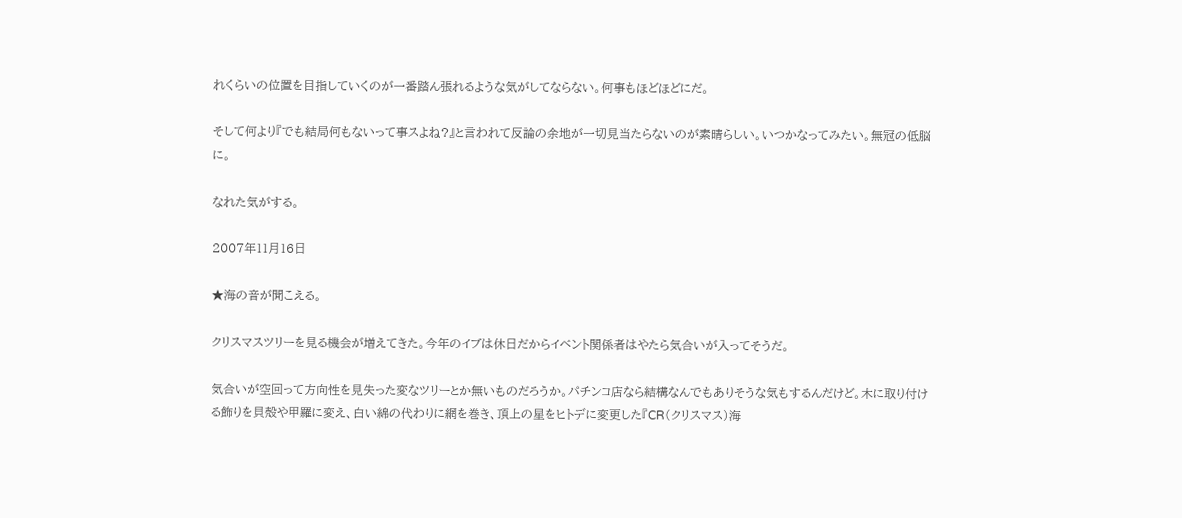れくらいの位置を目指していくのが一番踏ん張れるような気がしてならない。何事もほどほどにだ。

そして何より『でも結局何もないって事スよね?』と言われて反論の余地が一切見当たらないのが素晴らしい。いつかなってみたい。無冠の低脳に。

なれた気がする。

2007年11月16日

★海の音が聞こえる。

クリスマスツリーを見る機会が増えてきた。今年のイブは休日だからイベント関係者はやたら気合いが入ってそうだ。

気合いが空回って方向性を見失った変なツリーとか無いものだろうか。パチンコ店なら結構なんでもありそうな気もするんだけど。木に取り付ける飾りを貝殻や甲羅に変え、白い綿の代わりに網を巻き、頂上の星をヒトデに変更した『CR(クリスマス)海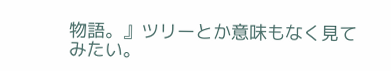物語。』ツリーとか意味もなく見てみたい。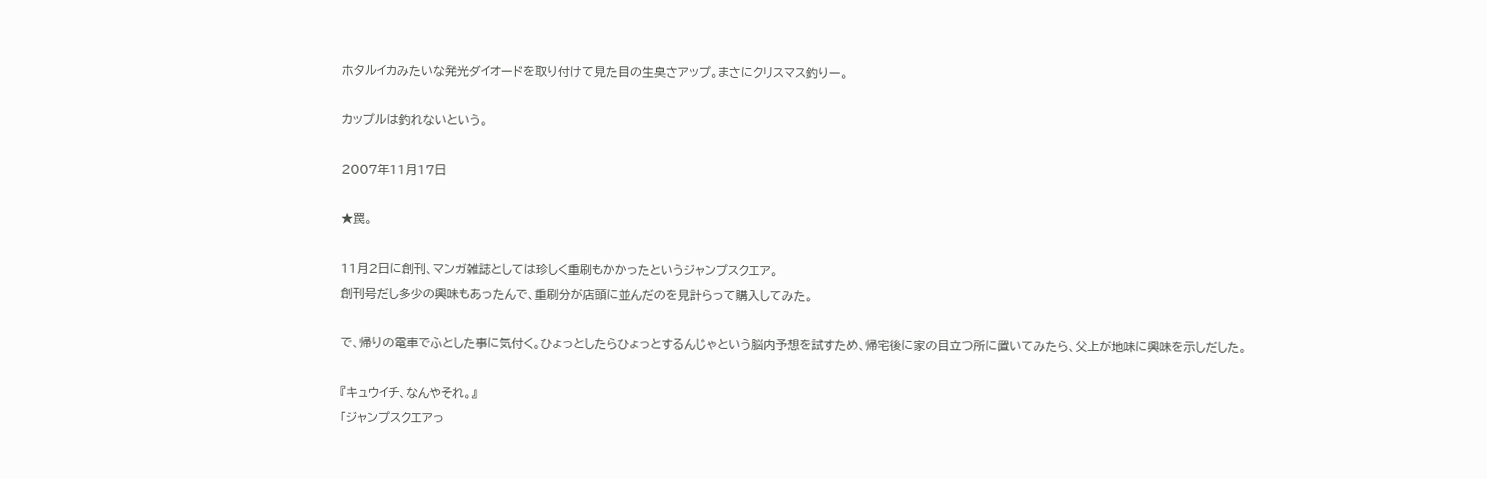ホタルイカみたいな発光ダイオードを取り付けて見た目の生臭さアップ。まさにクリスマス釣りー。

カップルは釣れないという。

2007年11月17日

★罠。

11月2日に創刊、マンガ雑誌としては珍しく重刷もかかったというジャンプスクエア。
創刊号だし多少の興味もあったんで、重刷分が店頭に並んだのを見計らって購入してみた。

で、帰りの電車でふとした事に気付く。ひょっとしたらひょっとするんじゃという脳内予想を試すため、帰宅後に家の目立つ所に置いてみたら、父上が地味に興味を示しだした。

『キュウイチ、なんやそれ。』
「ジャンプスクエアっ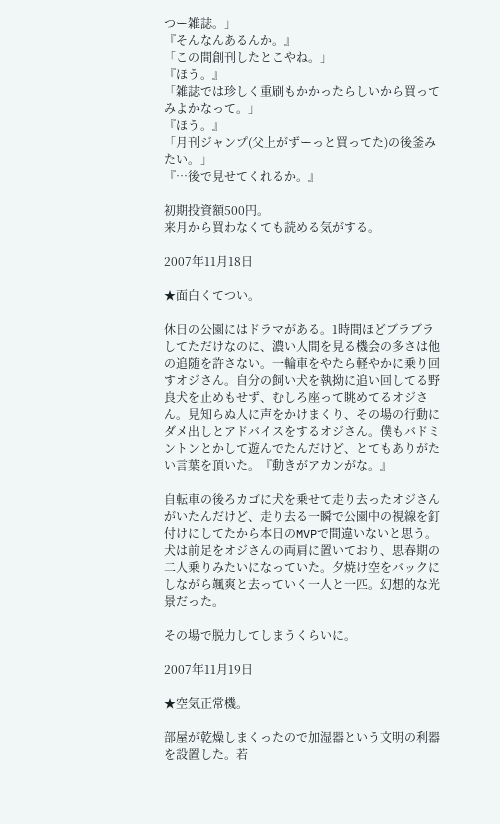つー雑誌。」
『そんなんあるんか。』
「この間創刊したとこやね。」
『ほう。』
「雑誌では珍しく重刷もかかったらしいから買ってみよかなって。」
『ほう。』
「月刊ジャンプ(父上がずーっと買ってた)の後釜みたい。」
『…後で見せてくれるか。』

初期投資額500円。
来月から買わなくても読める気がする。

2007年11月18日

★面白くてつい。

休日の公園にはドラマがある。1時間ほどブラブラしてただけなのに、濃い人間を見る機会の多さは他の追随を許さない。一輪車をやたら軽やかに乗り回すオジさん。自分の飼い犬を執拗に追い回してる野良犬を止めもせず、むしろ座って眺めてるオジさん。見知らぬ人に声をかけまくり、その場の行動にダメ出しとアドバイスをするオジさん。僕もバドミントンとかして遊んでたんだけど、とてもありがたい言葉を頂いた。『動きがアカンがな。』

自転車の後ろカゴに犬を乗せて走り去ったオジさんがいたんだけど、走り去る一瞬で公園中の視線を釘付けにしてたから本日のMVPで間違いないと思う。犬は前足をオジさんの両肩に置いており、思春期の二人乗りみたいになっていた。夕焼け空をバックにしながら颯爽と去っていく一人と一匹。幻想的な光景だった。

その場で脱力してしまうくらいに。

2007年11月19日

★空気正常機。

部屋が乾燥しまくったので加湿器という文明の利器を設置した。若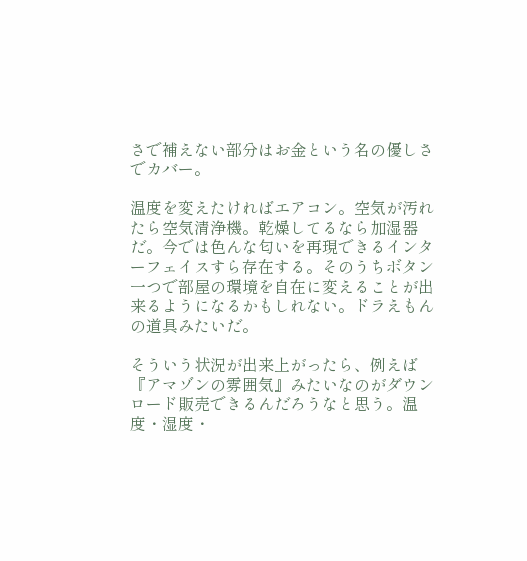さで補えない部分はお金という名の優しさでカバー。

温度を変えたければエアコン。空気が汚れたら空気清浄機。乾燥してるなら加湿器だ。今では色んな匂いを再現できるインターフェイスすら存在する。そのうちボタン一つで部屋の環境を自在に変えることが出来るようになるかもしれない。ドラえもんの道具みたいだ。

そういう状況が出来上がったら、例えば『アマゾンの雰囲気』みたいなのがダウンロード販売できるんだろうなと思う。温度・湿度・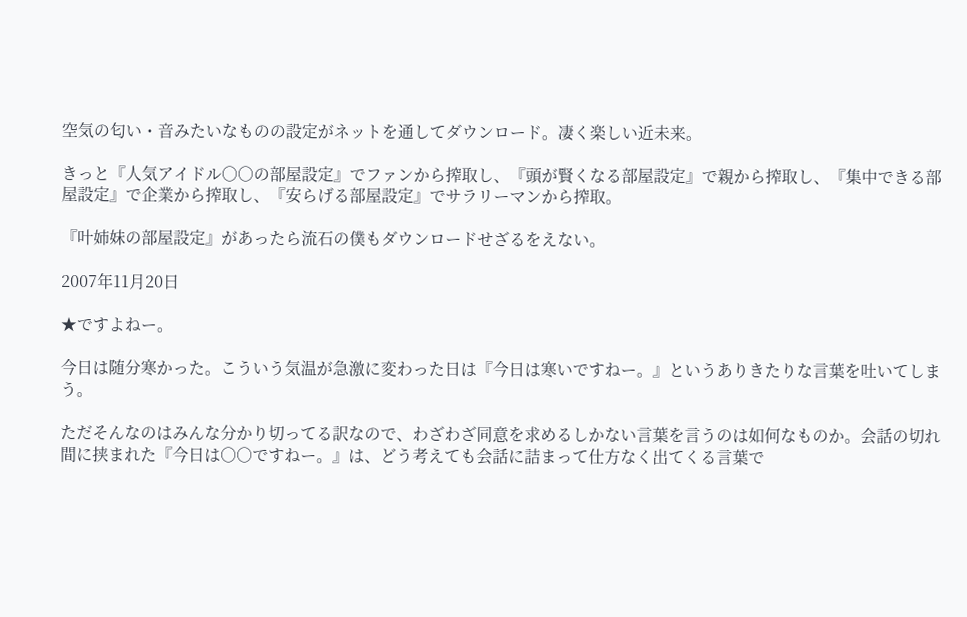空気の匂い・音みたいなものの設定がネットを通してダウンロード。凄く楽しい近未来。

きっと『人気アイドル○○の部屋設定』でファンから搾取し、『頭が賢くなる部屋設定』で親から搾取し、『集中できる部屋設定』で企業から搾取し、『安らげる部屋設定』でサラリーマンから搾取。

『叶姉妹の部屋設定』があったら流石の僕もダウンロードせざるをえない。

2007年11月20日

★ですよねー。

今日は随分寒かった。こういう気温が急激に変わった日は『今日は寒いですねー。』というありきたりな言葉を吐いてしまう。

ただそんなのはみんな分かり切ってる訳なので、わざわざ同意を求めるしかない言葉を言うのは如何なものか。会話の切れ間に挟まれた『今日は○○ですねー。』は、どう考えても会話に詰まって仕方なく出てくる言葉で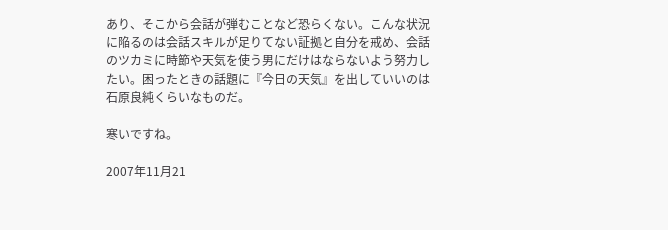あり、そこから会話が弾むことなど恐らくない。こんな状況に陥るのは会話スキルが足りてない証拠と自分を戒め、会話のツカミに時節や天気を使う男にだけはならないよう努力したい。困ったときの話題に『今日の天気』を出していいのは石原良純くらいなものだ。

寒いですね。

2007年11月21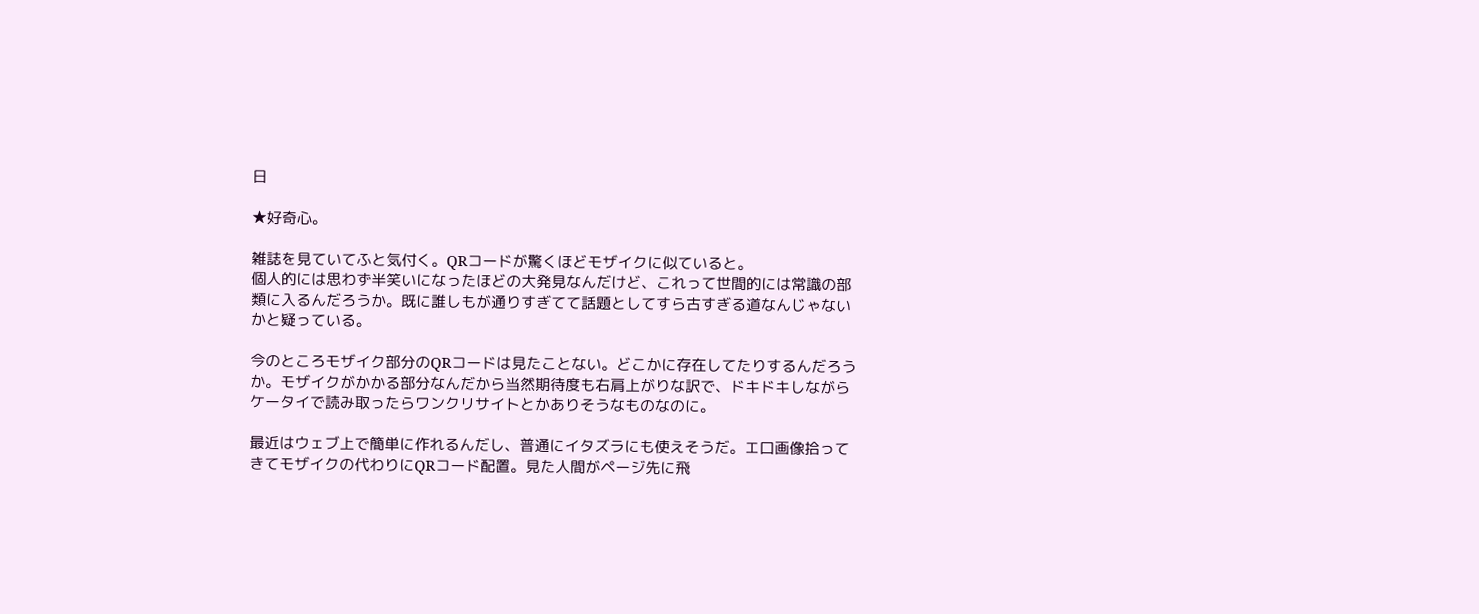日

★好奇心。

雑誌を見ていてふと気付く。QRコードが驚くほどモザイクに似ていると。
個人的には思わず半笑いになったほどの大発見なんだけど、これって世間的には常識の部類に入るんだろうか。既に誰しもが通りすぎてて話題としてすら古すぎる道なんじゃないかと疑っている。

今のところモザイク部分のQRコードは見たことない。どこかに存在してたりするんだろうか。モザイクがかかる部分なんだから当然期待度も右肩上がりな訳で、ドキドキしながらケータイで読み取ったらワンクリサイトとかありそうなものなのに。

最近はウェブ上で簡単に作れるんだし、普通にイタズラにも使えそうだ。エ口画像拾ってきてモザイクの代わりにQRコード配置。見た人間がページ先に飛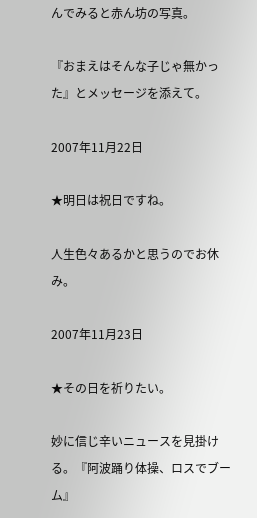んでみると赤ん坊の写真。

『おまえはそんな子じゃ無かった』とメッセージを添えて。

2007年11月22日

★明日は祝日ですね。

人生色々あるかと思うのでお休み。

2007年11月23日

★その日を祈りたい。

妙に信じ辛いニュースを見掛ける。『阿波踊り体操、ロスでブーム』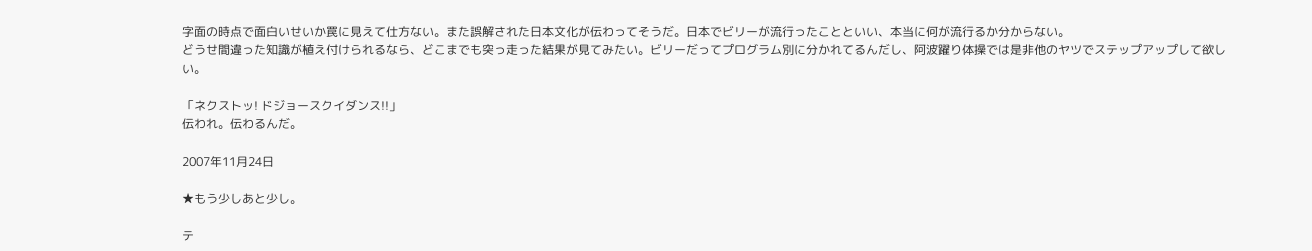字面の時点で面白いせいか罠に見えて仕方ない。また誤解された日本文化が伝わってそうだ。日本でビリーが流行ったことといい、本当に何が流行るか分からない。
どうせ間違った知識が植え付けられるなら、どこまでも突っ走った結果が見てみたい。ビリーだってプログラム別に分かれてるんだし、阿波躍り体操では是非他のヤツでステップアップして欲しい。

「ネクストッ! ドジョースクイダンス!!」
伝われ。伝わるんだ。

2007年11月24日

★もう少しあと少し。

テ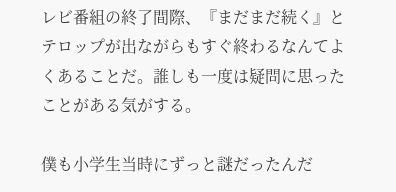レビ番組の終了間際、『まだまだ続く』とテロップが出ながらもすぐ終わるなんてよくあることだ。誰しも一度は疑問に思ったことがある気がする。

僕も小学生当時にずっと謎だったんだ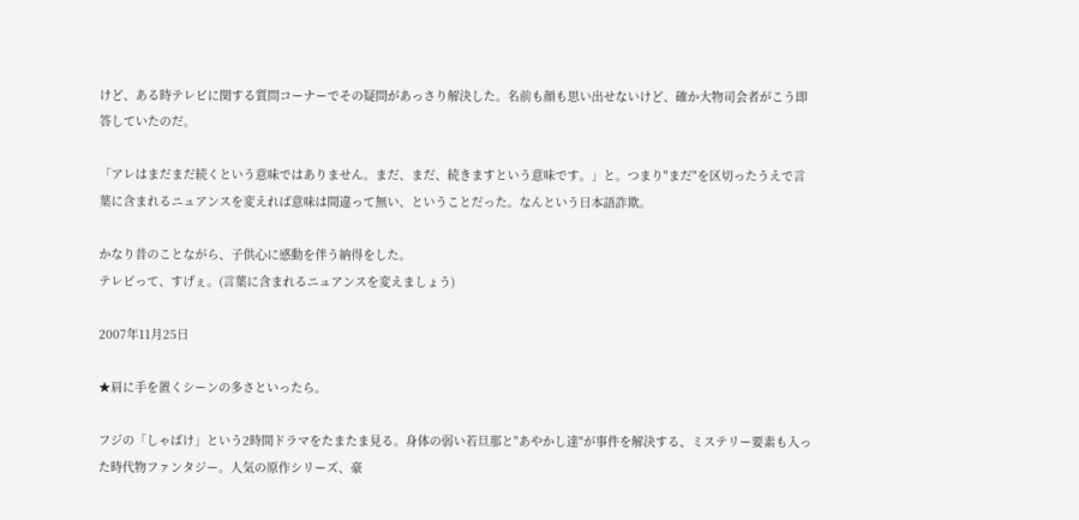けど、ある時テレビに関する質問コーナーでその疑問があっさり解決した。名前も顔も思い出せないけど、確か大物司会者がこう即答していたのだ。

「アレはまだまだ続くという意味ではありません。まだ、まだ、続きますという意味です。」と。つまり"まだ"を区切ったうえで言葉に含まれるニュアンスを変えれば意味は間違って無い、ということだった。なんという日本語詐欺。

かなり昔のことながら、子供心に感動を伴う納得をした。
テレビって、すげぇ。(言葉に含まれるニュアンスを変えましょう)

2007年11月25日

★肩に手を置くシーンの多さといったら。

フジの「しゃばけ」という2時間ドラマをたまたま見る。身体の弱い若旦那と"あやかし達"が事件を解決する、ミステリー要素も入った時代物ファンタジー。人気の原作シリーズ、豪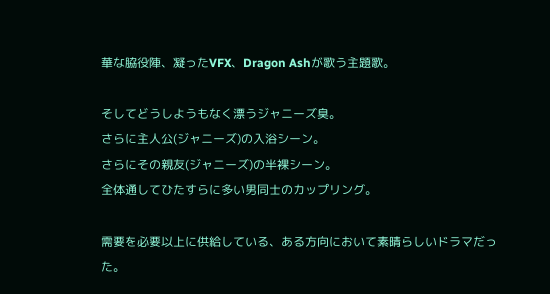華な脇役陣、凝ったVFX、Dragon Ashが歌う主題歌。

そしてどうしようもなく漂うジャニーズ臭。
さらに主人公(ジャニーズ)の入浴シーン。
さらにその親友(ジャニーズ)の半裸シーン。
全体通してひたすらに多い男同士のカップリング。

需要を必要以上に供給している、ある方向において素晴らしいドラマだった。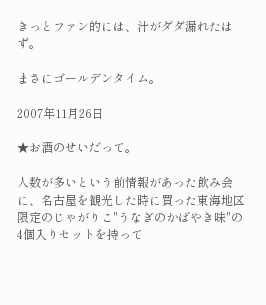きっとファン的には、汁がダダ漏れたはず。

まさにゴールデンタイム。

2007年11月26日

★お酒のせいだって。

人数が多いという前情報があった飲み会に、名古屋を観光した時に買った東海地区限定のじゃがりこ"うなぎのかばやき味"の4個入りセットを持って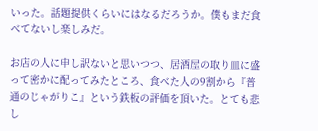いった。話題提供くらいにはなるだろうか。僕もまだ食べてないし楽しみだ。

お店の人に申し訳ないと思いつつ、居酒屋の取り皿に盛って密かに配ってみたところ、食べた人の9割から『普通のじゃがりこ』という鉄板の評価を頂いた。とても悲し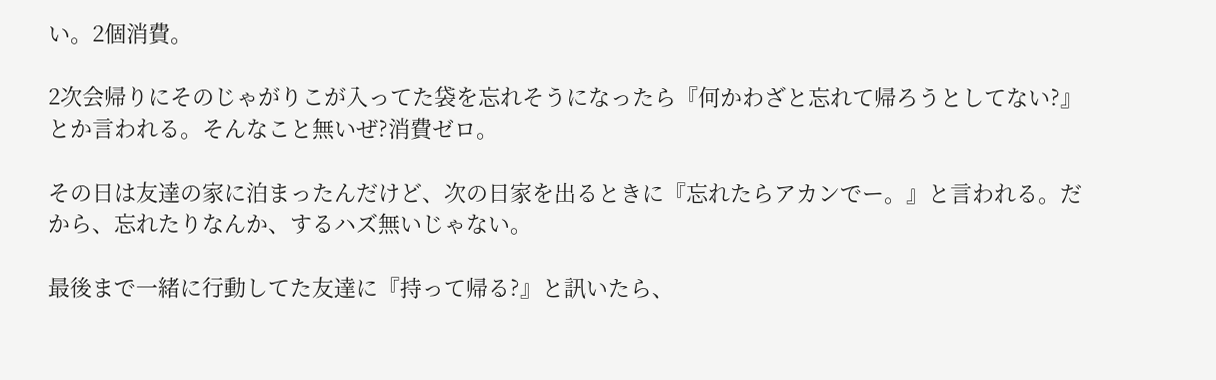い。2個消費。

2次会帰りにそのじゃがりこが入ってた袋を忘れそうになったら『何かわざと忘れて帰ろうとしてない?』とか言われる。そんなこと無いぜ?消費ゼロ。

その日は友達の家に泊まったんだけど、次の日家を出るときに『忘れたらアカンでー。』と言われる。だから、忘れたりなんか、するハズ無いじゃない。

最後まで一緒に行動してた友達に『持って帰る?』と訊いたら、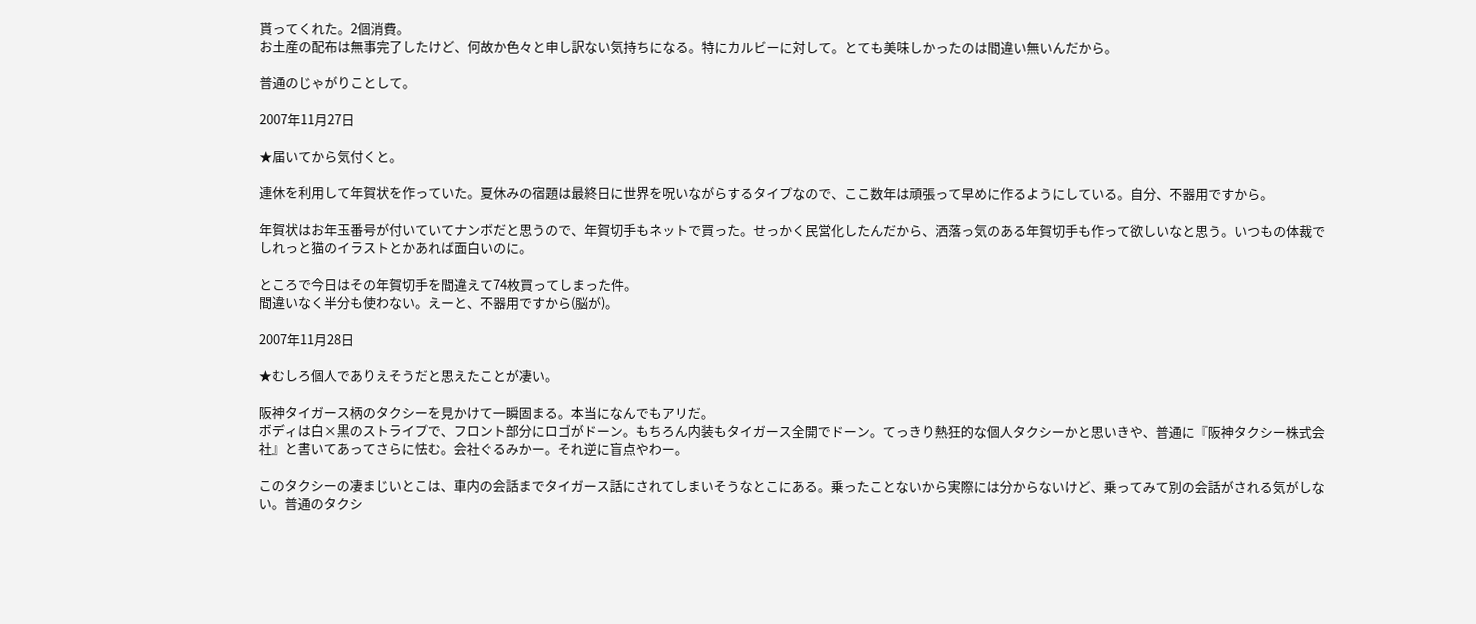貰ってくれた。2個消費。
お土産の配布は無事完了したけど、何故か色々と申し訳ない気持ちになる。特にカルビーに対して。とても美味しかったのは間違い無いんだから。

普通のじゃがりことして。

2007年11月27日

★届いてから気付くと。

連休を利用して年賀状を作っていた。夏休みの宿題は最終日に世界を呪いながらするタイプなので、ここ数年は頑張って早めに作るようにしている。自分、不器用ですから。

年賀状はお年玉番号が付いていてナンボだと思うので、年賀切手もネットで買った。せっかく民営化したんだから、洒落っ気のある年賀切手も作って欲しいなと思う。いつもの体裁でしれっと猫のイラストとかあれば面白いのに。

ところで今日はその年賀切手を間違えて74枚買ってしまった件。
間違いなく半分も使わない。えーと、不器用ですから(脳が)。

2007年11月28日

★むしろ個人でありえそうだと思えたことが凄い。

阪神タイガース柄のタクシーを見かけて一瞬固まる。本当になんでもアリだ。
ボディは白×黒のストライプで、フロント部分にロゴがドーン。もちろん内装もタイガース全開でドーン。てっきり熱狂的な個人タクシーかと思いきや、普通に『阪神タクシー株式会社』と書いてあってさらに怯む。会社ぐるみかー。それ逆に盲点やわー。

このタクシーの凄まじいとこは、車内の会話までタイガース話にされてしまいそうなとこにある。乗ったことないから実際には分からないけど、乗ってみて別の会話がされる気がしない。普通のタクシ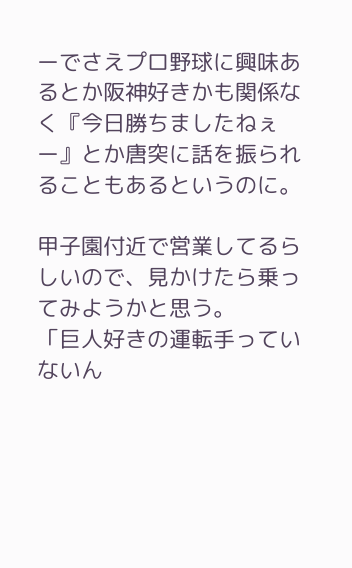ーでさえプロ野球に興味あるとか阪神好きかも関係なく『今日勝ちましたねぇー』とか唐突に話を振られることもあるというのに。

甲子園付近で営業してるらしいので、見かけたら乗ってみようかと思う。
「巨人好きの運転手っていないん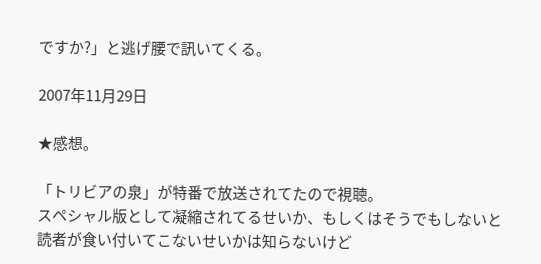ですか?」と逃げ腰で訊いてくる。

2007年11月29日

★感想。

「トリビアの泉」が特番で放送されてたので視聴。
スペシャル版として凝縮されてるせいか、もしくはそうでもしないと読者が食い付いてこないせいかは知らないけど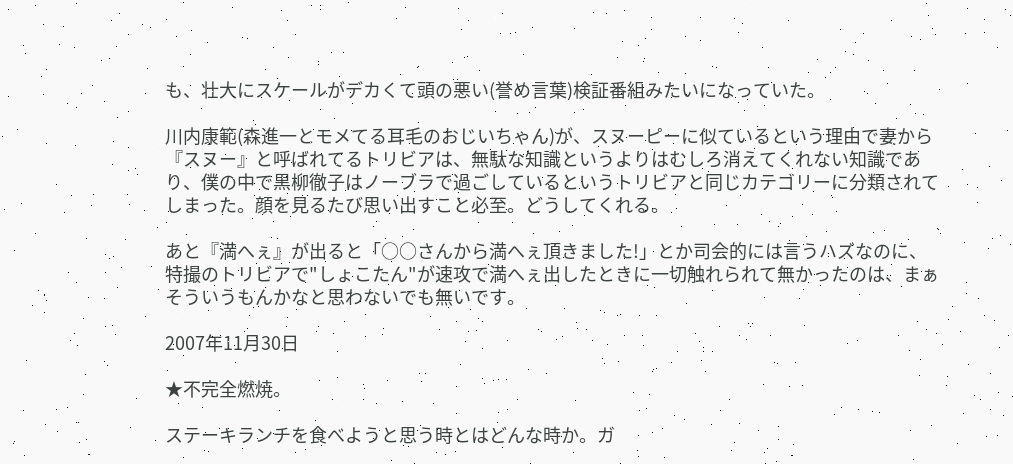も、壮大にスケールがデカくて頭の悪い(誉め言葉)検証番組みたいになっていた。

川内康範(森進一とモメてる耳毛のおじいちゃん)が、スヌーピーに似ているという理由で妻から『スヌー』と呼ばれてるトリビアは、無駄な知識というよりはむしろ消えてくれない知識であり、僕の中で黒柳徹子はノーブラで過ごしているというトリビアと同じカテゴリーに分類されてしまった。顔を見るたび思い出すこと必至。どうしてくれる。

あと『満へぇ』が出ると「○○さんから満へぇ頂きました!」とか司会的には言うハズなのに、特撮のトリビアで"しょこたん"が速攻で満へぇ出したときに一切触れられて無かったのは、まぁそういうもんかなと思わないでも無いです。

2007年11月30日

★不完全燃焼。

ステーキランチを食べようと思う時とはどんな時か。ガ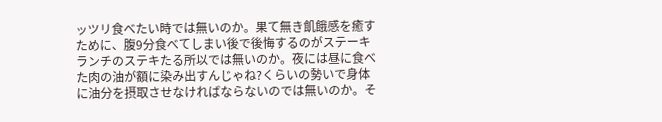ッツリ食べたい時では無いのか。果て無き飢餓感を癒すために、腹9分食べてしまい後で後悔するのがステーキランチのステキたる所以では無いのか。夜には昼に食べた肉の油が額に染み出すんじゃね?くらいの勢いで身体に油分を摂取させなければならないのでは無いのか。そ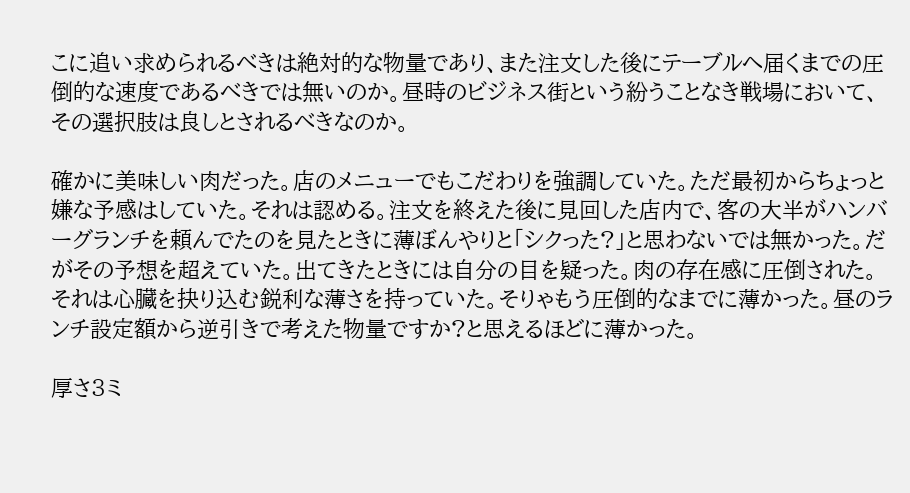こに追い求められるべきは絶対的な物量であり、また注文した後にテーブルへ届くまでの圧倒的な速度であるべきでは無いのか。昼時のビジネス街という紛うことなき戦場において、その選択肢は良しとされるべきなのか。

確かに美味しい肉だった。店のメニューでもこだわりを強調していた。ただ最初からちょっと嫌な予感はしていた。それは認める。注文を終えた後に見回した店内で、客の大半がハンバーグランチを頼んでたのを見たときに薄ぼんやりと「シクった?」と思わないでは無かった。だがその予想を超えていた。出てきたときには自分の目を疑った。肉の存在感に圧倒された。それは心臓を抉り込む鋭利な薄さを持っていた。そりゃもう圧倒的なまでに薄かった。昼のランチ設定額から逆引きで考えた物量ですか?と思えるほどに薄かった。

厚さ3ミ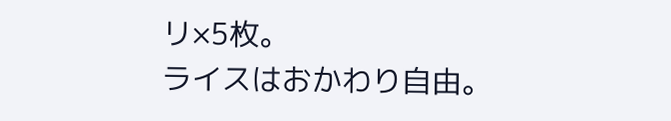リ×5枚。
ライスはおかわり自由。